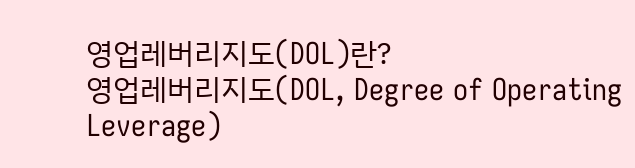영업레버리지도(DOL)란?
영업레버리지도(DOL, Degree of Operating Leverage)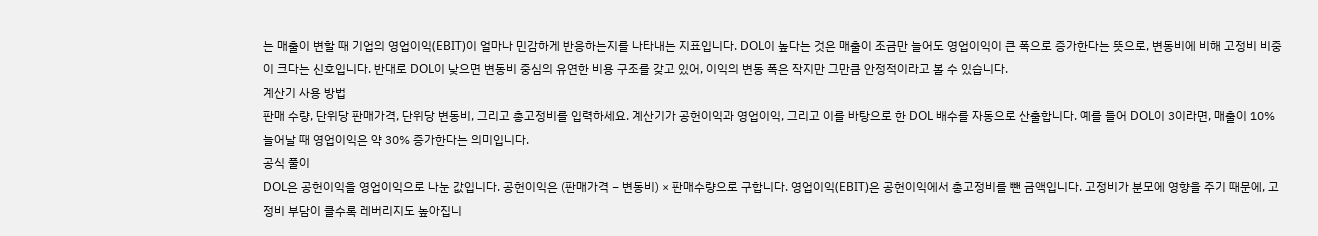는 매출이 변할 때 기업의 영업이익(EBIT)이 얼마나 민감하게 반응하는지를 나타내는 지표입니다. DOL이 높다는 것은 매출이 조금만 늘어도 영업이익이 큰 폭으로 증가한다는 뜻으로, 변동비에 비해 고정비 비중이 크다는 신호입니다. 반대로 DOL이 낮으면 변동비 중심의 유연한 비용 구조를 갖고 있어, 이익의 변동 폭은 작지만 그만큼 안정적이라고 볼 수 있습니다.
계산기 사용 방법
판매 수량, 단위당 판매가격, 단위당 변동비, 그리고 총고정비를 입력하세요. 계산기가 공헌이익과 영업이익, 그리고 이를 바탕으로 한 DOL 배수를 자동으로 산출합니다. 예를 들어 DOL이 3이라면, 매출이 10% 늘어날 때 영업이익은 약 30% 증가한다는 의미입니다.
공식 풀이
DOL은 공헌이익을 영업이익으로 나눈 값입니다. 공헌이익은 (판매가격 − 변동비) × 판매수량으로 구합니다. 영업이익(EBIT)은 공헌이익에서 총고정비를 뺀 금액입니다. 고정비가 분모에 영향을 주기 때문에, 고정비 부담이 클수록 레버리지도 높아집니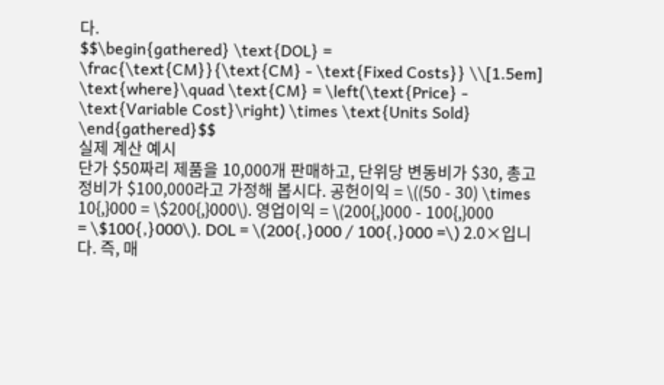다.
$$\begin{gathered} \text{DOL} = \frac{\text{CM}}{\text{CM} - \text{Fixed Costs}} \\[1.5em] \text{where}\quad \text{CM} = \left(\text{Price} - \text{Variable Cost}\right) \times \text{Units Sold} \end{gathered}$$
실제 계산 예시
단가 $50짜리 제품을 10,000개 판매하고, 단위당 변동비가 $30, 총고정비가 $100,000라고 가정해 봅시다. 공헌이익 = \((50 - 30) \times 10{,}000 = \$200{,}000\). 영업이익 = \(200{,}000 - 100{,}000 = \$100{,}000\). DOL = \(200{,}000 / 100{,}000 =\) 2.0×입니다. 즉, 매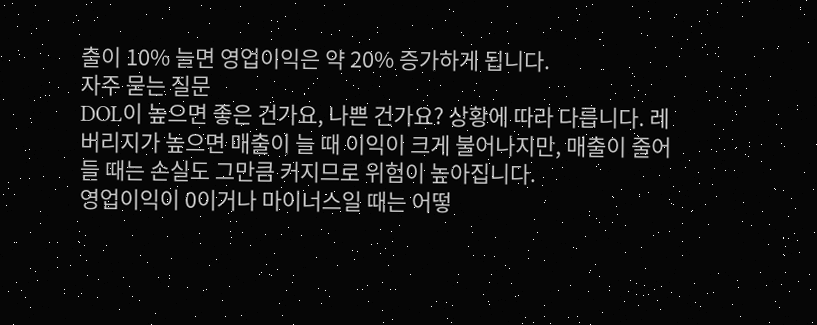출이 10% 늘면 영업이익은 약 20% 증가하게 됩니다.
자주 묻는 질문
DOL이 높으면 좋은 건가요, 나쁜 건가요? 상황에 따라 다릅니다. 레버리지가 높으면 매출이 늘 때 이익이 크게 불어나지만, 매출이 줄어들 때는 손실도 그만큼 커지므로 위험이 높아집니다.
영업이익이 0이거나 마이너스일 때는 어떻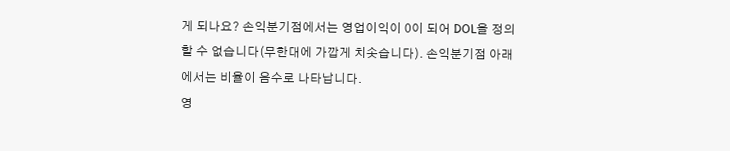게 되나요? 손익분기점에서는 영업이익이 0이 되어 DOL을 정의할 수 없습니다(무한대에 가깝게 치솟습니다). 손익분기점 아래에서는 비율이 음수로 나타납니다.
영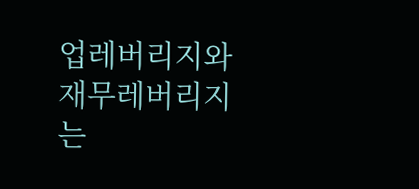업레버리지와 재무레버리지는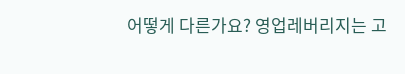어떻게 다른가요? 영업레버리지는 고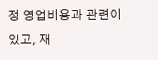정 영업비용과 관련이 있고, 재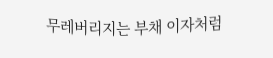무레버리지는 부채 이자처럼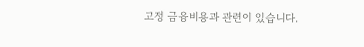고정 금융비용과 관련이 있습니다.